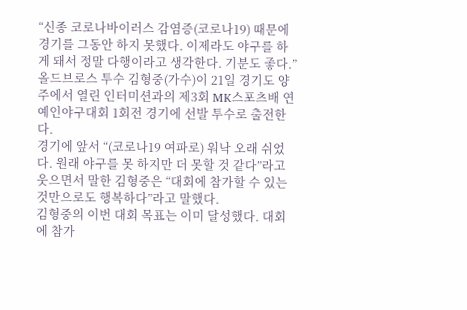“신종 코로나바이러스 감염증(코로나19) 때문에 경기를 그동안 하지 못했다. 이제라도 야구를 하게 돼서 정말 다행이라고 생각한다. 기분도 좋다.”
올드브로스 투수 김형중(가수)이 21일 경기도 양주에서 열린 인터미션과의 제3회 MK스포츠배 연예인야구대회 1회전 경기에 선발 투수로 출전한다.
경기에 앞서 “(코로나19 여파로) 워낙 오래 쉬었다. 원래 야구를 못 하지만 더 못할 것 같다”라고 웃으면서 말한 김형중은 “대회에 참가할 수 있는 것만으로도 행복하다”라고 말했다.
김형중의 이번 대회 목표는 이미 달성했다. 대회에 참가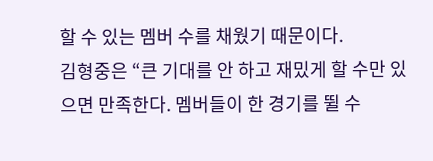할 수 있는 멤버 수를 채웠기 때문이다.
김형중은 “큰 기대를 안 하고 재밌게 할 수만 있으면 만족한다. 멤버들이 한 경기를 뛸 수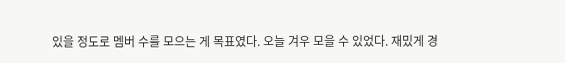있을 정도로 멤버 수를 모으는 게 목표였다. 오늘 겨우 모을 수 있었다. 재밌게 경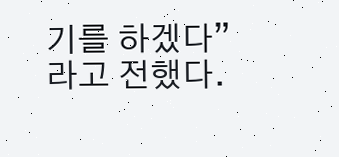기를 하겠다”라고 전했다.